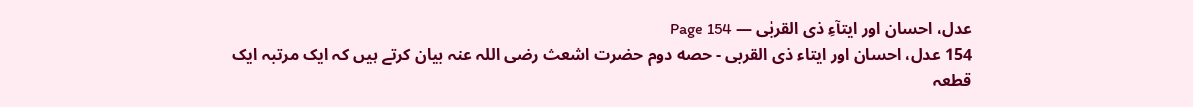عدل، احسان اور ایتآءِ ذی القربٰی — Page 154
154 عدل، احسان اور ایتاء ذى القربى - حصه دوم حضرت اشعث رضی اللہ عنہ بیان کرتے ہیں کہ ایک مرتبہ ایک قطعہ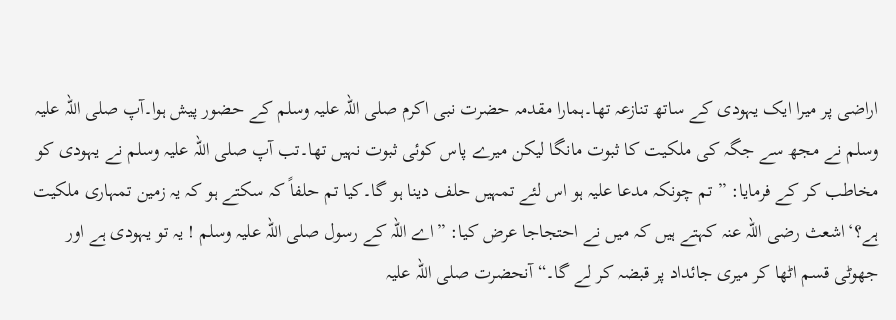اراضی پر میرا ایک یہودی کے ساتھ تنازعہ تھا۔ہمارا مقدمہ حضرت نبی اکرم صلی اللہ علیہ وسلم کے حضور پیش ہوا۔آپ صلی اللہ علیہ وسلم نے مجھ سے جگہ کی ملکیت کا ثبوت مانگا لیکن میرے پاس کوئی ثبوت نہیں تھا۔تب آپ صلی اللہ علیہ وسلم نے یہودی کو مخاطب کر کے فرمایا: ” تم چونکہ مدعا علیہ ہو اس لئے تمہیں حلف دینا ہو گا۔کیا تم حلفاً کہ سکتے ہو کہ یہ زمین تمہاری ملکیت ہے؟‘اشعث رضی اللہ عنہ کہتے ہیں کہ میں نے احتجاجا عرض کیا: ”اے اللہ کے رسول صلی اللہ علیہ وسلم ! یہ تو یہودی ہے اور جھوٹی قسم اٹھا کر میری جائداد پر قبضہ کر لے گا۔“ آنحضرت صلی اللہ علیہ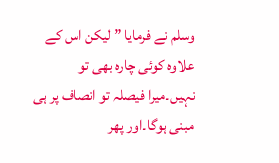وسلم نے فرمایا ” لیکن اس کے علاوہ کوئی چارہ بھی تو نہیں۔میرا فیصلہ تو انصاف پر ہی مبنی ہوگا۔اور پھر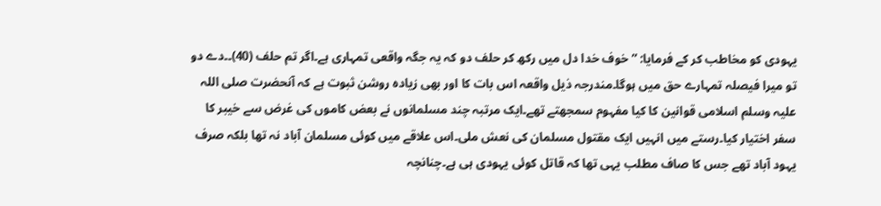یہودی کو مخاطب کر کے فرمایا: ” خوف خدا دل میں رکھ کر حلف دو کہ یہ جگہ واقعی تمہاری ہے۔اگر تم حلف (40)۔۔دے دو تو میرا فیصلہ تمہارے حق میں ہوگا۔مندرجہ ذیل واقعہ اس بات کا اور بھی زیادہ روشن ثبوت ہے کہ آنحضرت صلی اللہ علیہ وسلم اسلامی قوانین کا کیا مفہوم سمجھتے تھے۔ایک مرتبہ چند مسلمانوں نے بعض کاموں کی غرض سے خیبر کا سفر اختیار کیا۔رستے میں انہیں ایک مقتول مسلمان کی نعش ملی۔اس علاقے میں کوئی مسلمان آباد نہ تھا بلکہ صرف یہود آباد تھے جس کا صاف مطلب یہی تھا کہ قاتل کوئی یہودی ہی ہے۔چنانچہ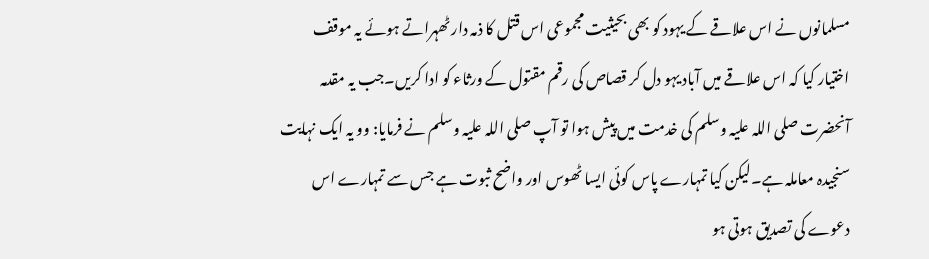مسلمانوں نے اس علاقے کے یہود کو بھی بحیثیت مجموعی اس قتل کا ذمہ دار ٹھہراتے ہوئے یہ موقف اختیار کیا کہ اس علاقے میں آباد یہو دل کر قصاص کی رقم مقتول کے ورثاء کو ادا کریں۔جب یہ مقدمہ آنحضرت صلی اللہ علیہ وسلم کی خدمت میں پیش ہوا تو آپ صلی اللہ علیہ وسلم نے فرمایا: وو یہ ایک نہایت سنجیدہ معاملہ ہے۔لیکن کیا تمہارے پاس کوئی ایسا ٹھوس اور واضح ثبوت ہے جس سے تمہارے اس دعوے کی تصدیق ہوتی ہو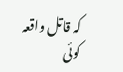کہ قاتل واقعہ کوئی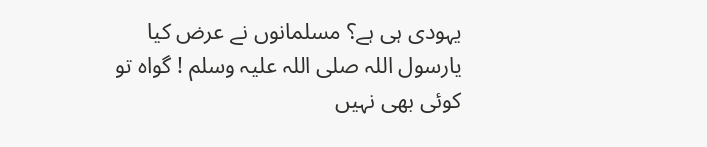یہودی ہی ہے؟ مسلمانوں نے عرض کیا یارسول اللہ صلی اللہ علیہ وسلم ! گواہ تو کوئی بھی نہیں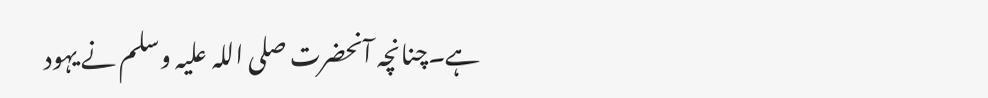ہے۔چنانچہ آنحضرت صلی اللہ علیہ وسلم نے یہود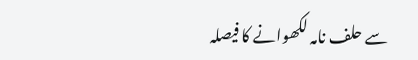سے حلف نامہ لکھوانے کا فیصلہ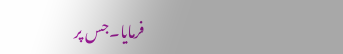فرمایا۔جس پر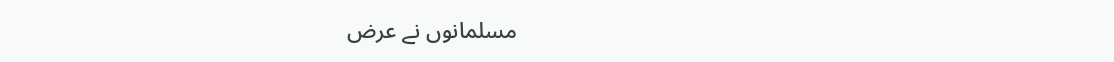مسلمانوں نے عرض